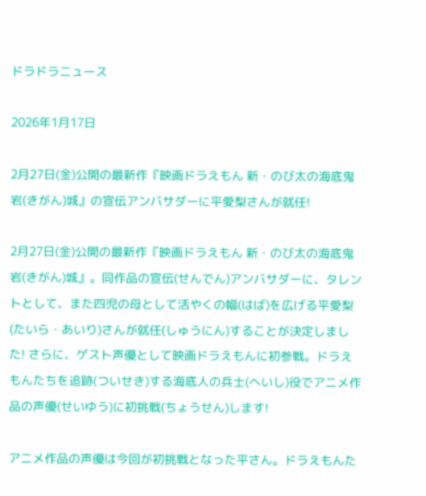ドラドラニュース

2026年1月17日

2月27日(金)公開の最新作『映画ドラえもん 新・のび太の海底鬼岩(きがん)城』の宣伝アンバサダーに平愛梨さんが就任!

2月27日(金)公開の最新作『映画ドラえもん 新・のび太の海底鬼岩(きがん)城』。同作品の宣伝(せんでん)アンバサダーに、タレントとして、また四児の母として活やくの幅(はば)を広げる平愛梨(たいら・あいり)さんが就任(しゅうにん)することが決定しました! さらに、ゲスト声優として映画ドラえもんに初参戦。ドラえもんたちを追跡(ついせき)する海底人の兵士(へいし)役でアニメ作品の声優(せいゆう)に初挑戦(ちょうせん)します!

アニメ作品の声優は今回が初挑戦となった平さん。ドラえもんた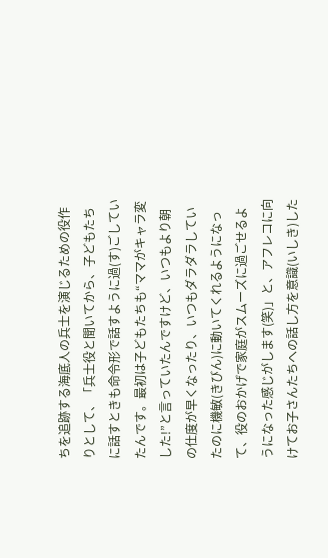ちを追跡する海底人の兵士を演じるための役作りとして、「兵士役と聞いてから、子どもたちに話すときも命令形で話すように過(す)ごしていたんです。最初は子どもたちも“ママがキャラ変した!”と言っていたんですけど、いつもより朝の仕度が早くなったり、いつもダラダラしていたのに機敏(きびん)に動いてくれるようになって、役のおかげで家庭がスムーズに過ごせるようになった感じがします(笑)」と、アフレコに向けてお子さんたちへの話し方を意識(いしき)した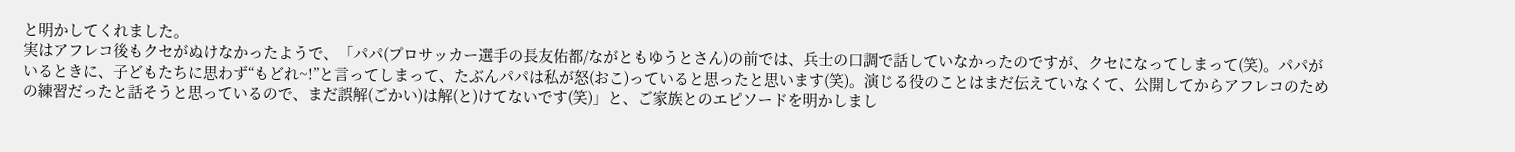と明かしてくれました。
実はアフレコ後もクセがぬけなかったようで、「パパ(プロサッカー選手の長友佑都/ながともゆうとさん)の前では、兵士の口調で話していなかったのですが、クセになってしまって(笑)。パパがいるときに、子どもたちに思わず“もどれ~!”と言ってしまって、たぶんパパは私が怒(おこ)っていると思ったと思います(笑)。演じる役のことはまだ伝えていなくて、公開してからアフレコのための練習だったと話そうと思っているので、まだ誤解(ごかい)は解(と)けてないです(笑)」と、ご家族とのエピソードを明かしまし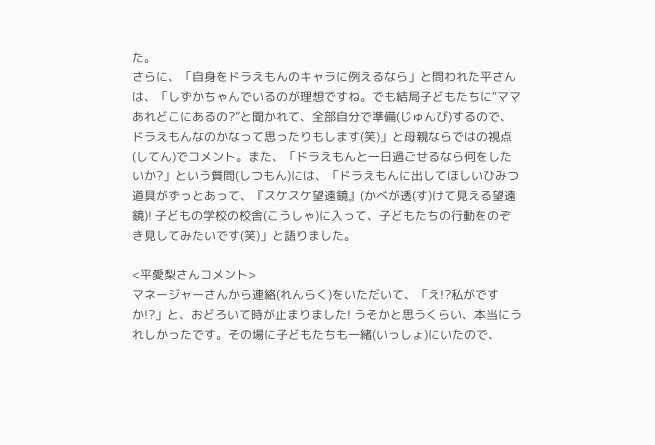た。
さらに、「自身をドラえもんのキャラに例えるなら」と問われた平さんは、「しずかちゃんでいるのが理想ですね。でも結局子どもたちに“ママあれどこにあるの?”と聞かれて、全部自分で準備(じゅんび)するので、ドラえもんなのかなって思ったりもします(笑)」と母親ならではの視点(してん)でコメント。また、「ドラえもんと一日過ごせるなら何をしたいか?」という質問(しつもん)には、「ドラえもんに出してほしいひみつ道具がずっとあって、『スケスケ望遠鏡』(かべが透(す)けて見える望遠鏡)! 子どもの学校の校舎(こうしゃ)に入って、子どもたちの行動をのぞき見してみたいです(笑)」と語りました。

<平愛梨さんコメント>
マネージャーさんから連絡(れんらく)をいただいて、「え!?私がですか!?」と、おどろいて時が止まりました! うそかと思うくらい、本当にうれしかったです。その場に子どもたちも一緒(いっしょ)にいたので、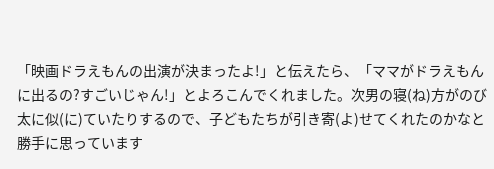「映画ドラえもんの出演が決まったよ!」と伝えたら、「ママがドラえもんに出るの?すごいじゃん!」とよろこんでくれました。次男の寝(ね)方がのび太に似(に)ていたりするので、子どもたちが引き寄(よ)せてくれたのかなと勝手に思っています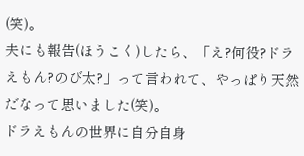(笑)。
夫にも報告(ほうこく)したら、「え?何役?ドラえもん?のび太?」って言われて、やっぱり天然だなって思いました(笑)。
ドラえもんの世界に自分自身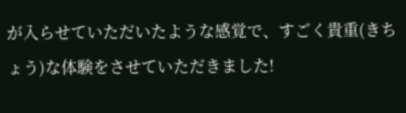が入らせていただいたような感覚で、すごく貴重(きちょう)な体験をさせていただきました!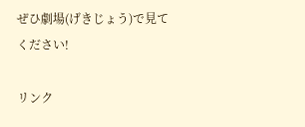ぜひ劇場(げきじょう)で見てください!

リンク